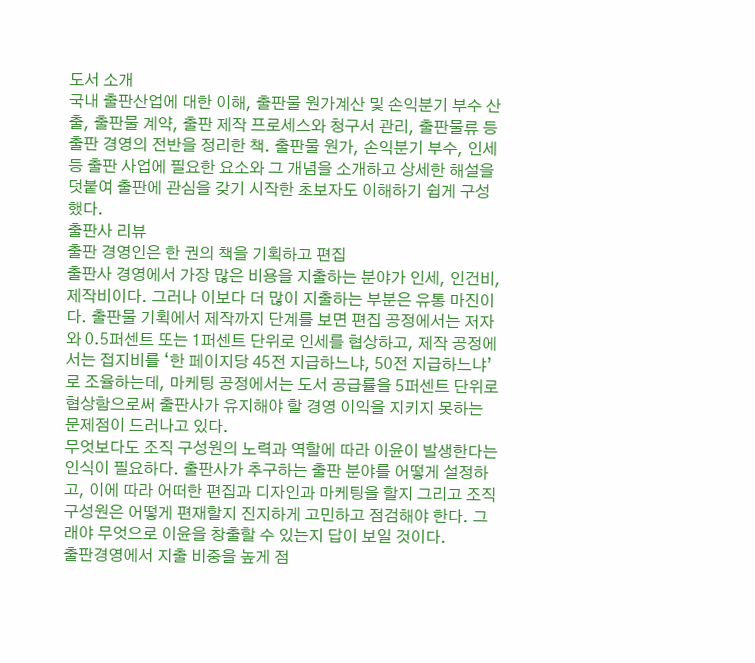도서 소개
국내 출판산업에 대한 이해, 출판물 원가계산 및 손익분기 부수 산출, 출판물 계약, 출판 제작 프로세스와 청구서 관리, 출판물류 등 출판 경영의 전반을 정리한 책. 출판물 원가, 손익분기 부수, 인세 등 출판 사업에 필요한 요소와 그 개념을 소개하고 상세한 해설을 덧붙여 출판에 관심을 갖기 시작한 초보자도 이해하기 쉽게 구성했다.
출판사 리뷰
출판 경영인은 한 권의 책을 기획하고 편집
출판사 경영에서 가장 많은 비용을 지출하는 분야가 인세, 인건비, 제작비이다. 그러나 이보다 더 많이 지출하는 부분은 유통 마진이다. 출판물 기획에서 제작까지 단계를 보면 편집 공정에서는 저자와 0.5퍼센트 또는 1퍼센트 단위로 인세를 협상하고, 제작 공정에서는 접지비를 ‘한 페이지당 45전 지급하느냐, 50전 지급하느냐’로 조율하는데, 마케팅 공정에서는 도서 공급률을 5퍼센트 단위로 협상함으로써 출판사가 유지해야 할 경영 이익을 지키지 못하는 문제점이 드러나고 있다.
무엇보다도 조직 구성원의 노력과 역할에 따라 이윤이 발생한다는 인식이 필요하다. 출판사가 추구하는 출판 분야를 어떻게 설정하고, 이에 따라 어떠한 편집과 디자인과 마케팅을 할지 그리고 조직 구성원은 어떻게 편재할지 진지하게 고민하고 점검해야 한다. 그래야 무엇으로 이윤을 창출할 수 있는지 답이 보일 것이다.
출판경영에서 지출 비중을 높게 점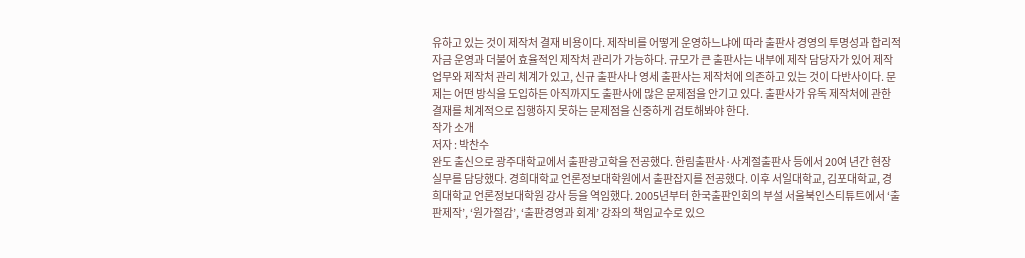유하고 있는 것이 제작처 결재 비용이다. 제작비를 어떻게 운영하느냐에 따라 출판사 경영의 투명성과 합리적 자금 운영과 더불어 효율적인 제작처 관리가 가능하다. 규모가 큰 출판사는 내부에 제작 담당자가 있어 제작 업무와 제작처 관리 체계가 있고, 신규 출판사나 영세 출판사는 제작처에 의존하고 있는 것이 다반사이다. 문제는 어떤 방식을 도입하든 아직까지도 출판사에 많은 문제점을 안기고 있다. 출판사가 유독 제작처에 관한 결재를 체계적으로 집행하지 못하는 문제점을 신중하게 검토해봐야 한다.
작가 소개
저자 : 박찬수
완도 출신으로 광주대학교에서 출판광고학을 전공했다. 한림출판사·사계절출판사 등에서 20여 년간 현장 실무를 담당했다. 경희대학교 언론정보대학원에서 출판잡지를 전공했다. 이후 서일대학교, 김포대학교, 경희대학교 언론정보대학원 강사 등을 역임했다. 2005년부터 한국출판인회의 부설 서울북인스티튜트에서 ‘출판제작’, ‘원가절감’, ‘출판경영과 회계’ 강좌의 책임교수로 있으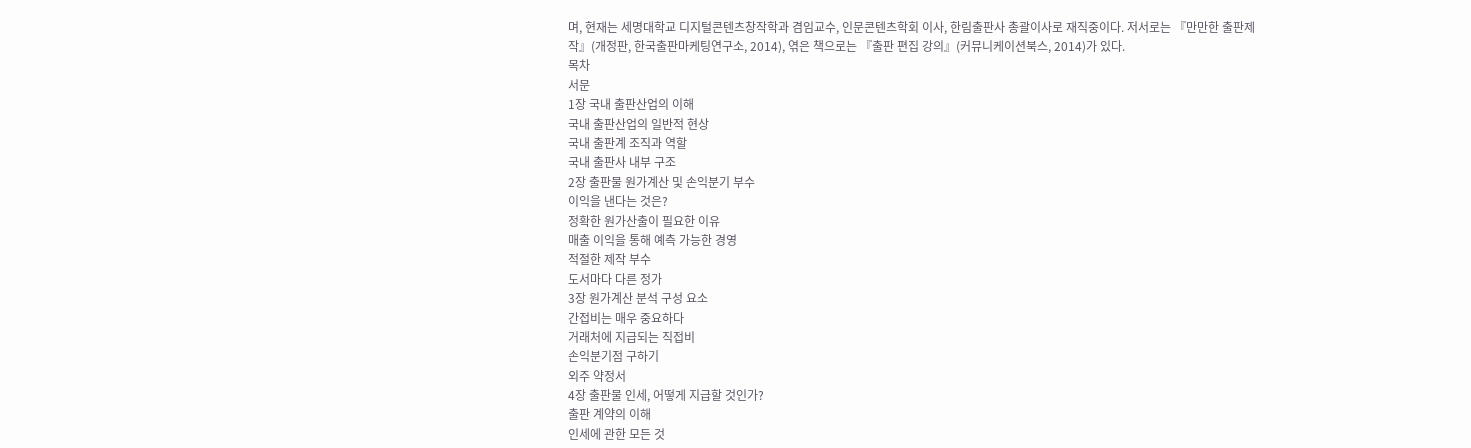며, 현재는 세명대학교 디지털콘텐츠창작학과 겸임교수, 인문콘텐츠학회 이사, 한림출판사 총괄이사로 재직중이다. 저서로는 『만만한 출판제작』(개정판, 한국출판마케팅연구소, 2014), 엮은 책으로는 『출판 편집 강의』(커뮤니케이션북스, 2014)가 있다.
목차
서문
1장 국내 출판산업의 이해
국내 출판산업의 일반적 현상
국내 출판계 조직과 역할
국내 출판사 내부 구조
2장 출판물 원가계산 및 손익분기 부수
이익을 낸다는 것은?
정확한 원가산출이 필요한 이유
매출 이익을 통해 예측 가능한 경영
적절한 제작 부수
도서마다 다른 정가
3장 원가계산 분석 구성 요소
간접비는 매우 중요하다
거래처에 지급되는 직접비
손익분기점 구하기
외주 약정서
4장 출판물 인세, 어떻게 지급할 것인가?
출판 계약의 이해
인세에 관한 모든 것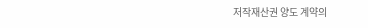저작재산권 양도 계약의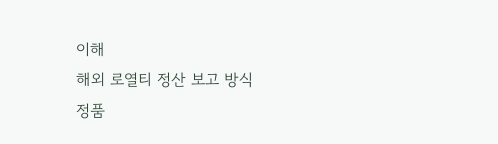이해
해외 로열티 정산 보고 방식
정품